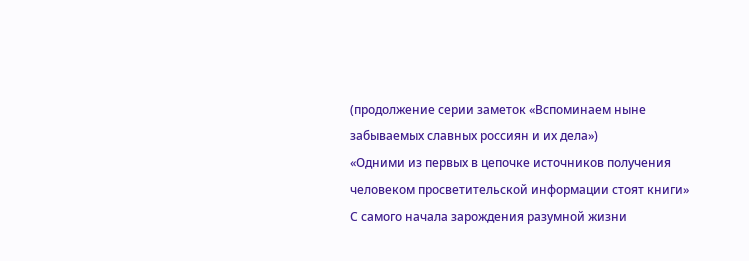(продолжение серии заметок «Вспоминаем ныне забываемых славных россиян и их дела»)
«Одними из первых в цепочке источников получения человеком просветительской информации стоят книги»
С самого начала зарождения разумной жизни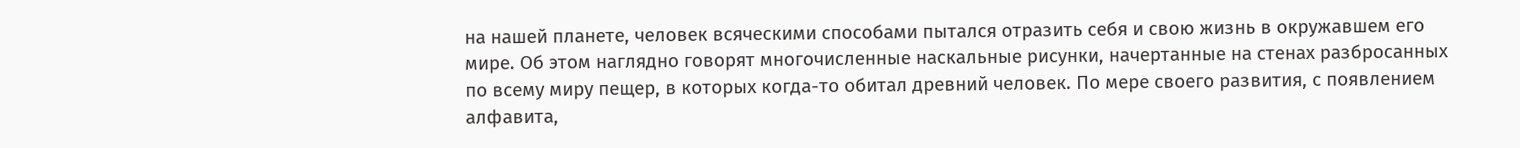на нашей планете, человек всяческими способами пытался отразить себя и свою жизнь в окружавшем его мире. Об этом наглядно говорят многочисленные наскальные рисунки, начертанные на стенах разбросанных по всему миру пещер, в которых когда-то обитал древний человек. По мере своего развития, с появлением алфавита,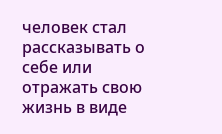человек стал рассказывать о себе или отражать свою жизнь в виде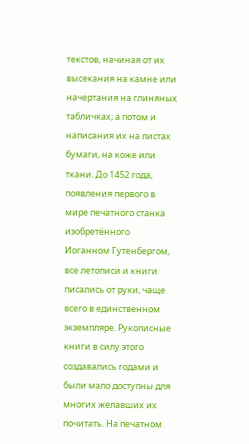текстов, начиная от их высекания на камне или начертания на глиняных табличках, а потом и написания их на листах бумаги, на коже или ткани. До 1452 года, появления первого в мире печатного станка изобретённого Иоганном Гутенбергом, все летописи и книги писались от руки, чаще всего в единственном экземпляре. Рукописные книги в силу этого создавались годами и были мало доступны для многих желавших их почитать. На печатном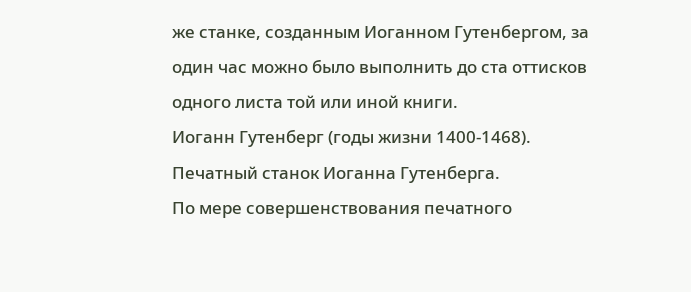же станке, созданным Иоганном Гутенбергом, за один час можно было выполнить до ста оттисков одного листа той или иной книги.
Иоганн Гутенберг (годы жизни 1400-1468). Печатный станок Иоганна Гутенберга.
По мере совершенствования печатного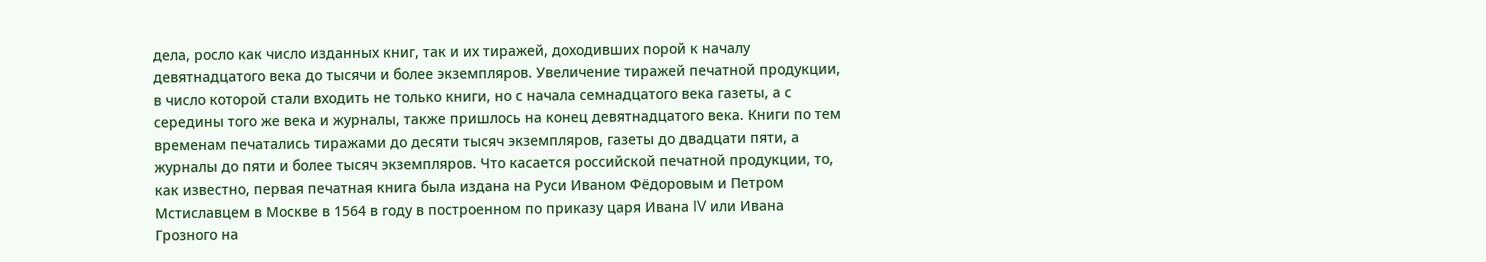дела, росло как число изданных книг, так и их тиражей, доходивших порой к началу девятнадцатого века до тысячи и более экземпляров. Увеличение тиражей печатной продукции, в число которой стали входить не только книги, но с начала семнадцатого века газеты, а с середины того же века и журналы, также пришлось на конец девятнадцатого века. Книги по тем временам печатались тиражами до десяти тысяч экземпляров, газеты до двадцати пяти, а журналы до пяти и более тысяч экземпляров. Что касается российской печатной продукции, то, как известно, первая печатная книга была издана на Руси Иваном Фёдоровым и Петром Мстиславцем в Москве в 1564 в году в построенном по приказу царя Ивана IV или Ивана Грозного на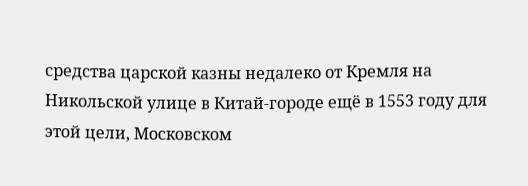средства царской казны недалеко от Кремля на Никольской улице в Китай-городе ещё в 1553 году для этой цели, Московском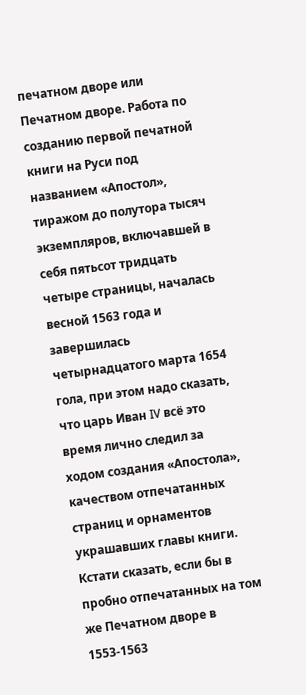печатном дворе или Печатном дворе. Работа по созданию первой печатной книги на Руси под названием «Апостол», тиражом до полутора тысяч экземпляров, включавшей в себя пятьсот тридцать четыре страницы, началась весной 1563 года и завершилась четырнадцатого марта 1654 гола, при этом надо сказать, что царь Иван IV всё это время лично следил за ходом создания «Апостола», качеством отпечатанных страниц и орнаментов украшавших главы книги. Кстати сказать, если бы в пробно отпечатанных на том же Печатном дворе в 1553-1563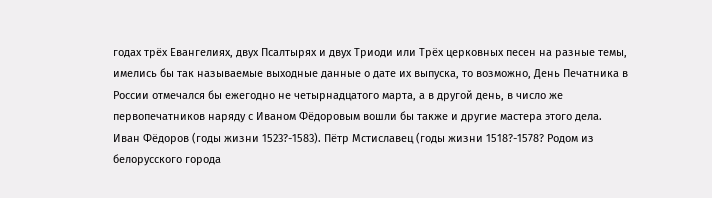годах трёх Евангелиях, двух Псалтырях и двух Триоди или Трёх церковных песен на разные темы, имелись бы так называемые выходные данные о дате их выпуска, то возможно, День Печатника в России отмечался бы ежегодно не четырнадцатого марта, а в другой день, в число же первопечатников наряду с Иваном Фёдоровым вошли бы также и другие мастера этого дела.
Иван Фёдоров (годы жизни 1523?-1583). Пётр Мстиславец (годы жизни 1518?-1578? Родом из белорусского города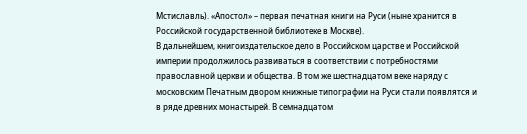Мстиславль). «Апостол» – первая печатная книги на Руси (ныне хранится в Российской государственной библиотеке в Москве).
В дальнейшем, книгоиздательское дело в Российском царстве и Российской империи продолжилось развиваться в соответствии с потребностями православной церкви и общества. В том же шестнадцатом веке наряду с московским Печатным двором книжные типографии на Руси стали появлятся и в ряде древних монастырей. В семнадцатом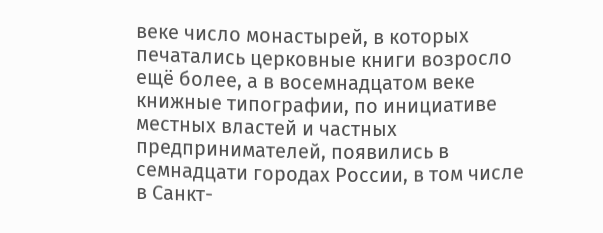веке число монастырей, в которых печатались церковные книги возросло ещё более, а в восемнадцатом веке книжные типографии, по инициативе местных властей и частных предпринимателей, появились в семнадцати городах России, в том числе в Санкт-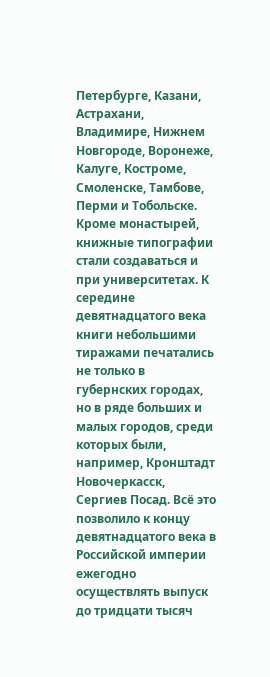Петербурге, Казани, Астрахани, Владимире, Нижнем Новгороде, Воронеже, Калуге, Костроме, Смоленске, Тамбове, Перми и Тобольске. Кроме монастырей, книжные типографии стали создаваться и при университетах. К середине девятнадцатого века книги небольшими тиражами печатались не только в губернских городах, но в ряде больших и малых городов, среди которых были, например, Кронштадт Новочеркасск, Сергиев Посад. Всё это позволило к концу девятнадцатого века в Российской империи ежегодно осуществлять выпуск до тридцати тысяч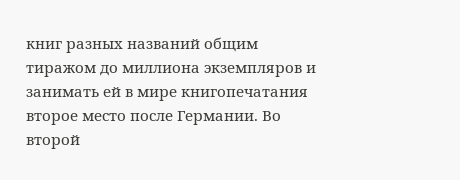книг разных названий общим тиражом до миллиона экземпляров и занимать ей в мире книгопечатания второе место после Германии. Во второй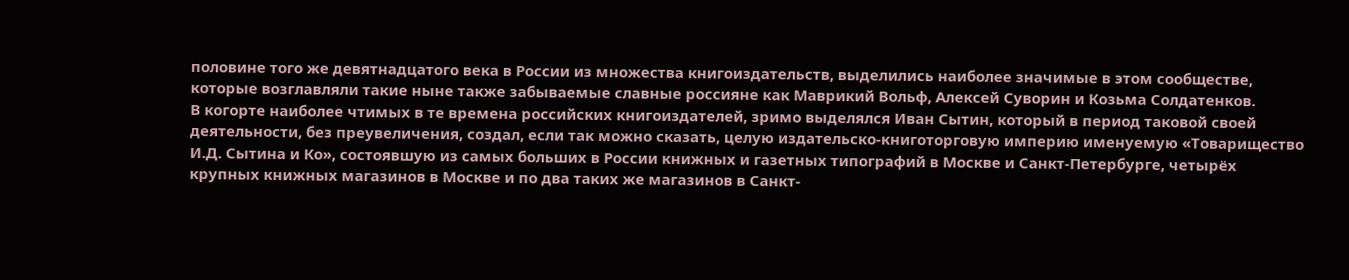половине того же девятнадцатого века в России из множества книгоиздательств, выделились наиболее значимые в этом сообществе, которые возглавляли такие ныне также забываемые славные россияне как Маврикий Вольф, Алексей Суворин и Козьма Солдатенков.
В когорте наиболее чтимых в те времена российских книгоиздателей, зримо выделялся Иван Сытин, который в период таковой своей деятельности, без преувеличения, создал, если так можно сказать, целую издательско-книготорговую империю именуемую «Товарищество И.Д. Сытина и Ко», состоявшую из самых больших в России книжных и газетных типографий в Москве и Санкт-Петербурге, четырёх крупных книжных магазинов в Москве и по два таких же магазинов в Санкт-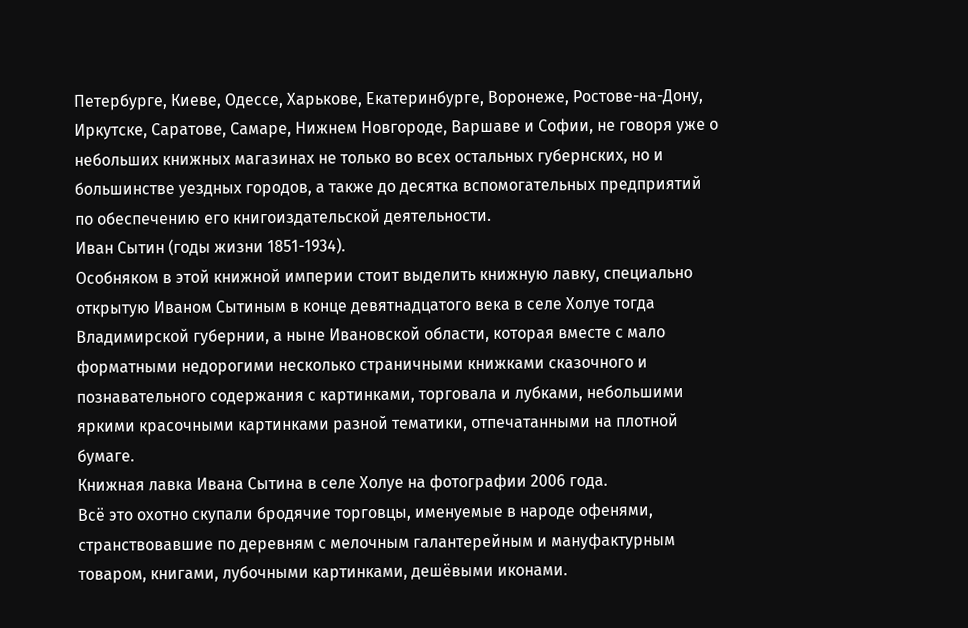Петербурге, Киеве, Одессе, Харькове, Екатеринбурге, Воронеже, Ростове-на-Дону, Иркутске, Саратове, Самаре, Нижнем Новгороде, Варшаве и Софии, не говоря уже о небольших книжных магазинах не только во всех остальных губернских, но и большинстве уездных городов, а также до десятка вспомогательных предприятий по обеспечению его книгоиздательской деятельности.
Иван Сытин (годы жизни 1851-1934).
Особняком в этой книжной империи стоит выделить книжную лавку, специально открытую Иваном Сытиным в конце девятнадцатого века в селе Холуе тогда Владимирской губернии, а ныне Ивановской области, которая вместе с мало форматными недорогими несколько страничными книжками сказочного и познавательного содержания с картинками, торговала и лубками, небольшими яркими красочными картинками разной тематики, отпечатанными на плотной бумаге.
Книжная лавка Ивана Сытина в селе Холуе на фотографии 2006 года.
Всё это охотно скупали бродячие торговцы, именуемые в народе офенями, странствовавшие по деревням с мелочным галантерейным и мануфактурным товаром, книгами, лубочными картинками, дешёвыми иконами.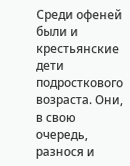Среди офеней были и крестьянские дети подросткового возраста. Они, в свою очередь, разнося и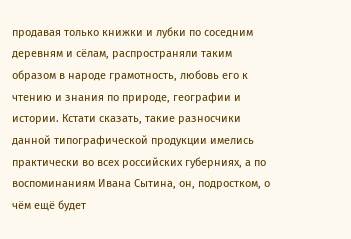продавая только книжки и лубки по соседним деревням и сёлам, распространяли таким образом в народе грамотность, любовь его к чтению и знания по природе, географии и истории. Кстати сказать, такие разносчики данной типографической продукции имелись практически во всех российских губерниях, а по воспоминаниям Ивана Сытина, он, подростком, о чём ещё будет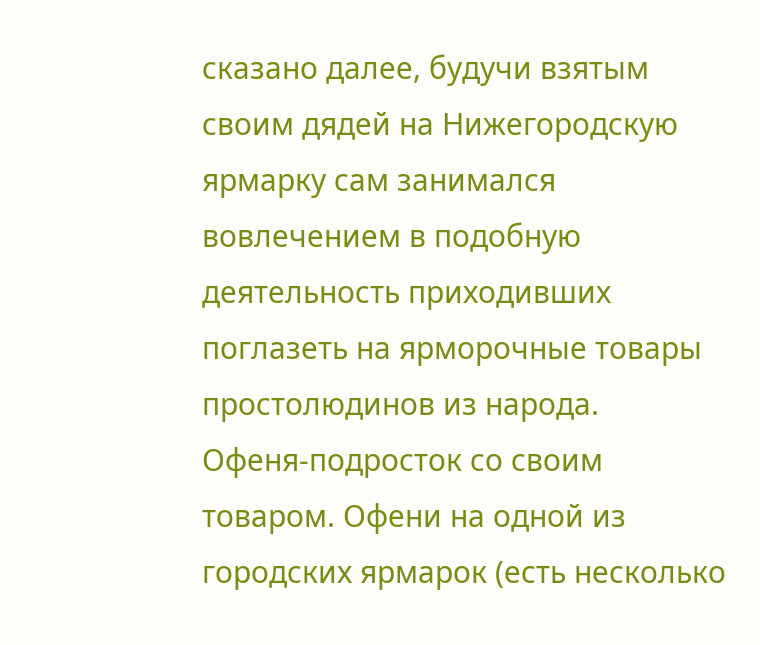сказано далее, будучи взятым своим дядей на Нижегородскую ярмарку сам занимался вовлечением в подобную деятельность приходивших поглазеть на ярморочные товары простолюдинов из народа.
Офеня-подросток со своим товаром. Офени на одной из городских ярмарок (есть несколько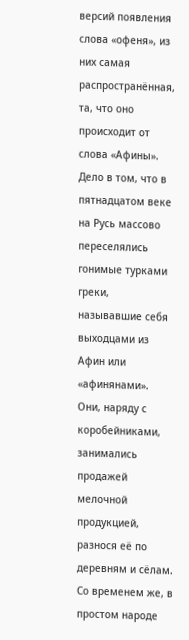версий появления слова «офеня», из них самая распространённая, та, что оно происходит от слова «Афины». Дело в том, что в пятнадцатом веке на Русь массово переселялись гонимые турками греки, называвшие себя выходцами из Афин или «афинянами». Они, наряду с коробейниками, занимались продажей мелочной продукцией, разнося её по деревням и сёлам. Со временем же, в простом народе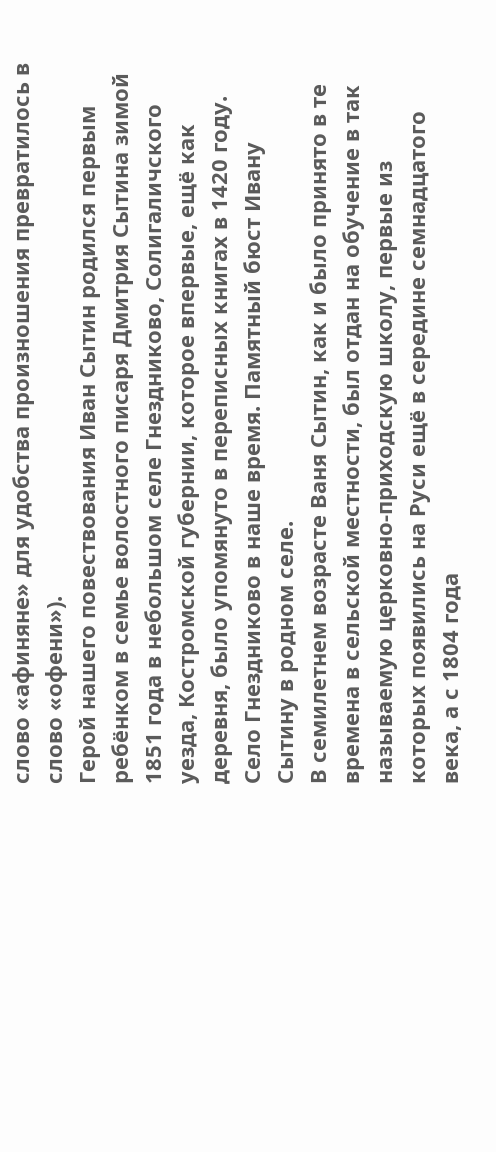слово «афиняне» для удобства произношения превратилось в слово «офени»).
Герой нашего повествования Иван Сытин родился первым ребёнком в семье волостного писаря Дмитрия Сытина зимой 1851 года в небольшом селе Гнездниково, Солигаличского уезда, Костромской губернии, которое впервые, ещё как деревня, было упомянуто в переписных книгах в 1420 году.
Село Гнездниково в наше время. Памятный бюст Ивану Сытину в родном селе.
В семилетнем возрасте Ваня Сытин, как и было принято в те времена в сельской местности, был отдан на обучение в так называемую церковно-приходскую школу, первые из которых появились на Руси ещё в середине семнадцатого века, а с 1804 года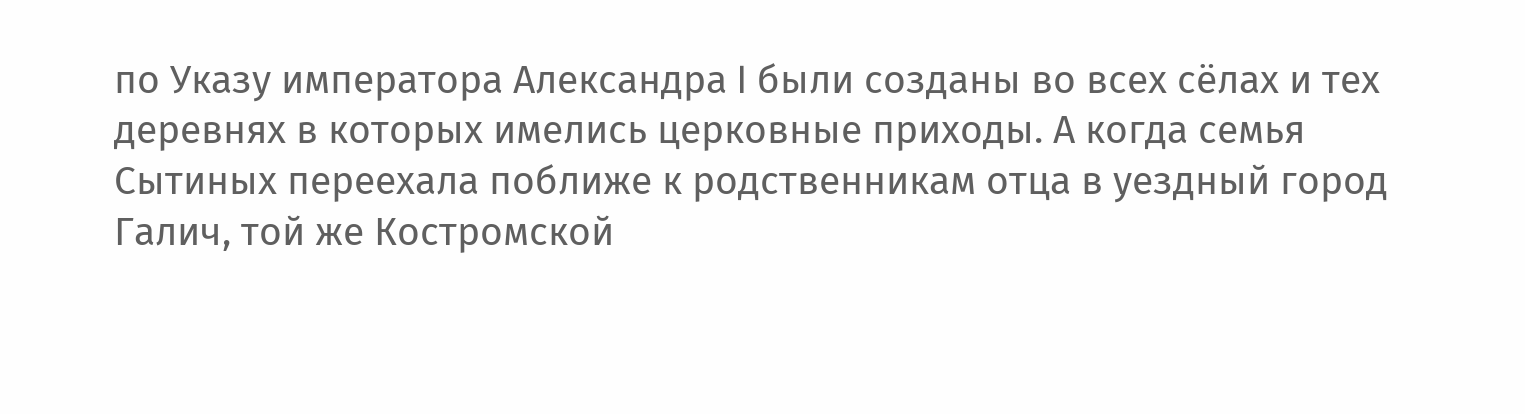по Указу императора Александра I были созданы во всех сёлах и тех деревнях в которых имелись церковные приходы. А когда семья Сытиных переехала поближе к родственникам отца в уездный город Галич, той же Костромской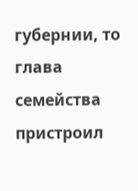губернии, то глава семейства пристроил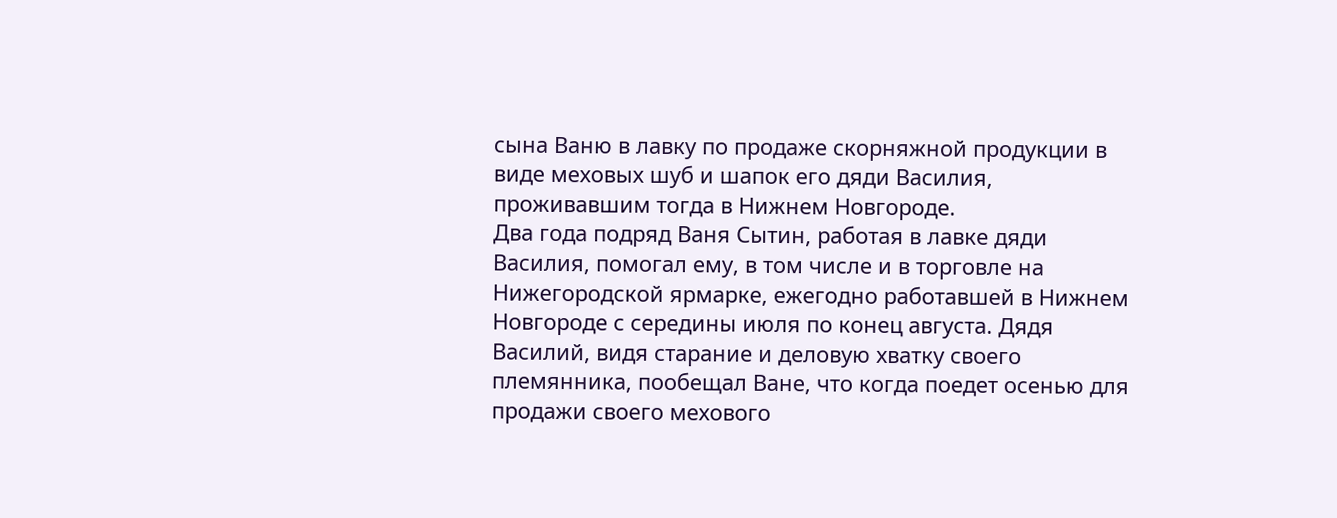сына Ваню в лавку по продаже скорняжной продукции в виде меховых шуб и шапок его дяди Василия, проживавшим тогда в Нижнем Новгороде.
Два года подряд Ваня Сытин, работая в лавке дяди Василия, помогал ему, в том числе и в торговле на Нижегородской ярмарке, ежегодно работавшей в Нижнем Новгороде с середины июля по конец августа. Дядя Василий, видя старание и деловую хватку своего племянника, пообещал Ване, что когда поедет осенью для продажи своего мехового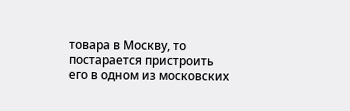товара в Москву, то постарается пристроить его в одном из московских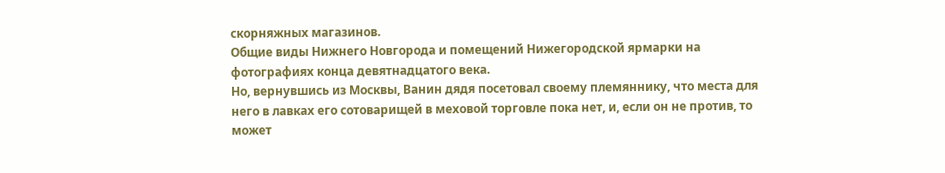скорняжных магазинов.
Общие виды Нижнего Новгорода и помещений Нижегородской ярмарки на фотографиях конца девятнадцатого века.
Но, вернувшись из Москвы, Ванин дядя посетовал своему племяннику, что места для него в лавках его сотоварищей в меховой торговле пока нет, и, если он не против, то может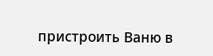пристроить Ваню в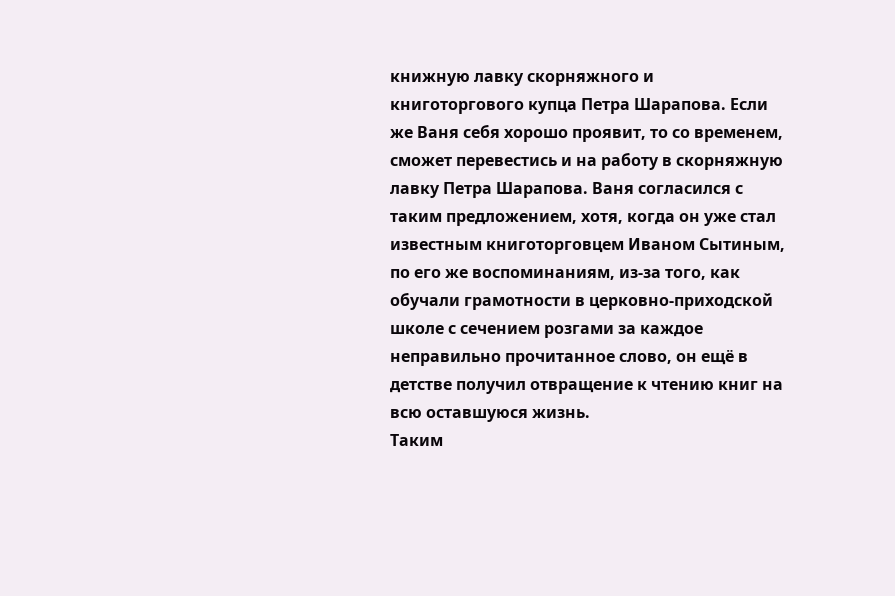книжную лавку скорняжного и книготоргового купца Петра Шарапова. Если же Ваня себя хорошо проявит, то со временем, сможет перевестись и на работу в скорняжную лавку Петра Шарапова. Ваня согласился с таким предложением, хотя, когда он уже стал известным книготорговцем Иваном Сытиным, по его же воспоминаниям, из-за того, как обучали грамотности в церковно-приходской школе с сечением розгами за каждое неправильно прочитанное слово, он ещё в детстве получил отвращение к чтению книг на всю оставшуюся жизнь.
Таким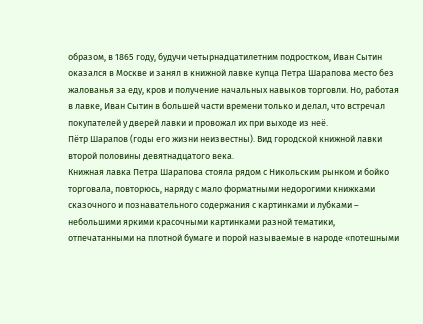образом, в 1865 году, будучи четырнадцатилетним подростком, Иван Сытин оказался в Москве и занял в книжной лавке купца Петра Шарапова место без жалованья за еду, кров и получение начальных навыков торговли. Но, работая в лавке, Иван Сытин в большей части времени только и делал, что встречал покупателей у дверей лавки и провожал их при выходе из неё.
Пётр Шарапов (годы его жизни неизвестны). Вид городской книжной лавки второй половины девятнадцатого века.
Книжная лавка Петра Шарапова стояла рядом с Никольским рынком и бойко торговала, повторюсь, наряду с мало форматными недорогими книжками сказочного и познавательного содержания с картинками и лубками – небольшими яркими красочными картинками разной тематики, отпечатанными на плотной бумаге и порой называемые в народе «потешными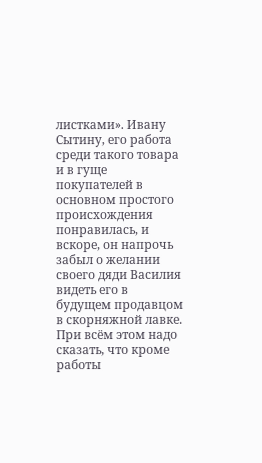листками». Ивану Сытину, его работа среди такого товара и в гуще покупателей в основном простого происхождения понравилась, и вскоре, он напрочь забыл о желании своего дяди Василия видеть его в будущем продавцом в скорняжной лавке. При всём этом надо сказать, что кроме работы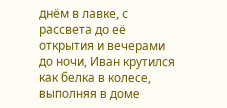днём в лавке, с рассвета до её открытия и вечерами до ночи, Иван крутился как белка в колесе, выполняя в доме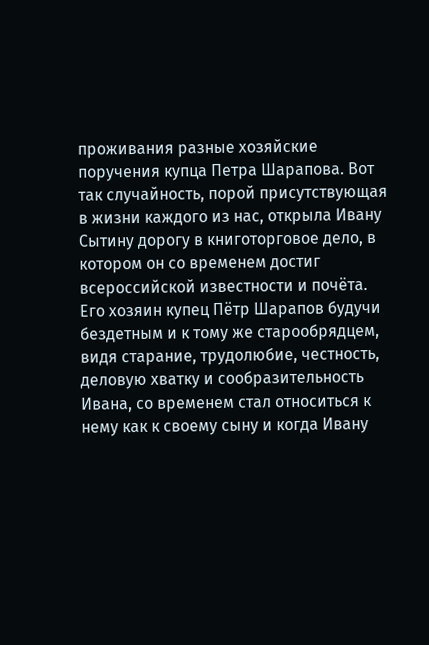проживания разные хозяйские поручения купца Петра Шарапова. Вот так случайность, порой присутствующая в жизни каждого из нас, открыла Ивану Сытину дорогу в книготорговое дело, в котором он со временем достиг всероссийской известности и почёта.
Его хозяин купец Пётр Шарапов будучи бездетным и к тому же старообрядцем, видя старание, трудолюбие, честность, деловую хватку и сообразительность Ивана, со временем стал относиться к нему как к своему сыну и когда Ивану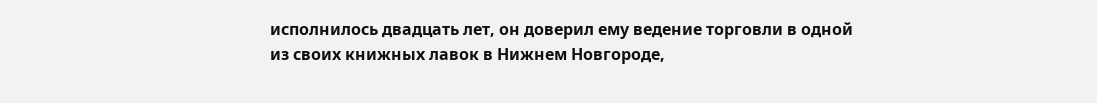исполнилось двадцать лет, он доверил ему ведение торговли в одной из своих книжных лавок в Нижнем Новгороде,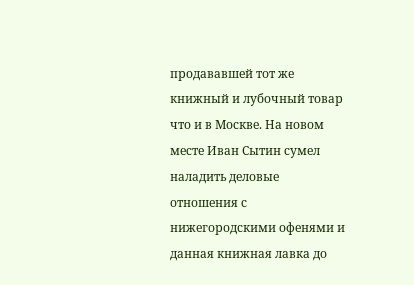продававшей тот же книжный и лубочный товар что и в Москве. На новом месте Иван Сытин сумел наладить деловые отношения с нижегородскими офенями и данная книжная лавка до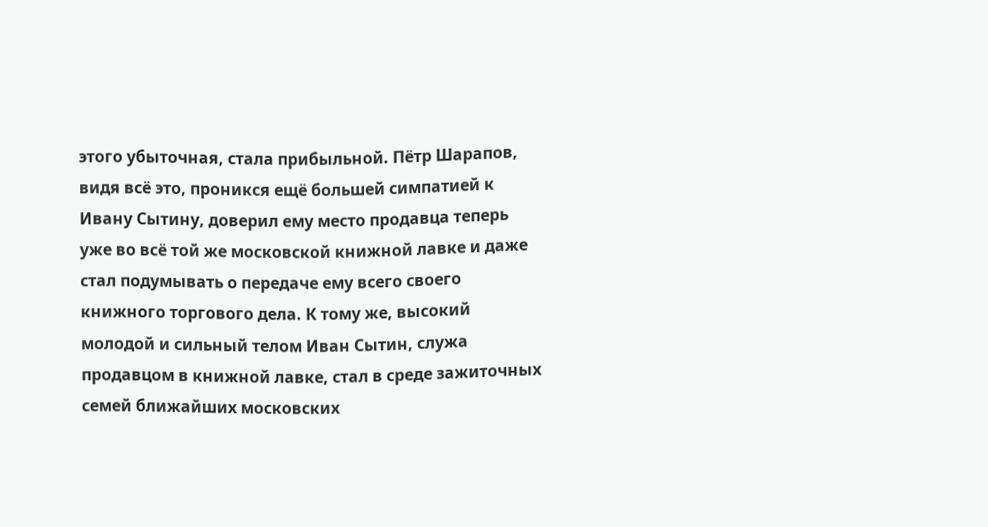этого убыточная, стала прибыльной. Пётр Шарапов, видя всё это, проникся ещё большей симпатией к Ивану Сытину, доверил ему место продавца теперь уже во всё той же московской книжной лавке и даже стал подумывать о передаче ему всего своего книжного торгового дела. К тому же, высокий молодой и сильный телом Иван Сытин, служа продавцом в книжной лавке, стал в среде зажиточных семей ближайших московских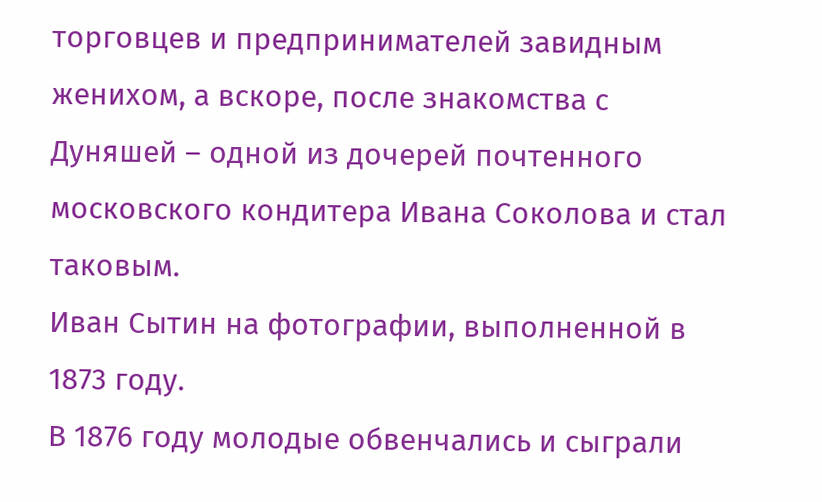торговцев и предпринимателей завидным женихом, а вскоре, после знакомства с Дуняшей – одной из дочерей почтенного московского кондитера Ивана Соколова и стал таковым.
Иван Сытин на фотографии, выполненной в 1873 году.
В 1876 году молодые обвенчались и сыграли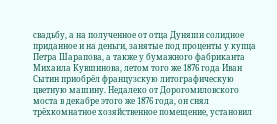свадьбу, а на полученное от отца Дуняши солидное приданное и на деньги, занятые под проценты у купца Петра Шарапова, а также у бумажного фабриканта Михаила Кувшинова, летом того же 1876 года Иван Сытин приобрёл французскую литографическую цветную машину. Недалеко от Дорогомиловского моста в декабре этого же 1876 года, он снял трёхкомнатное хозяйственное помещение, установил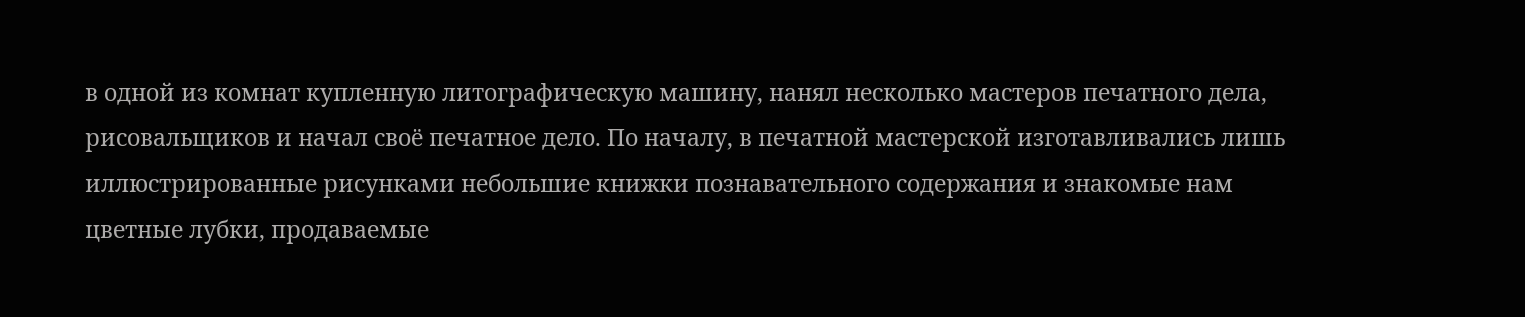в одной из комнат купленную литографическую машину, нанял несколько мастеров печатного дела, рисовальщиков и начал своё печатное дело. По началу, в печатной мастерской изготавливались лишь иллюстрированные рисунками небольшие книжки познавательного содержания и знакомые нам цветные лубки, продаваемые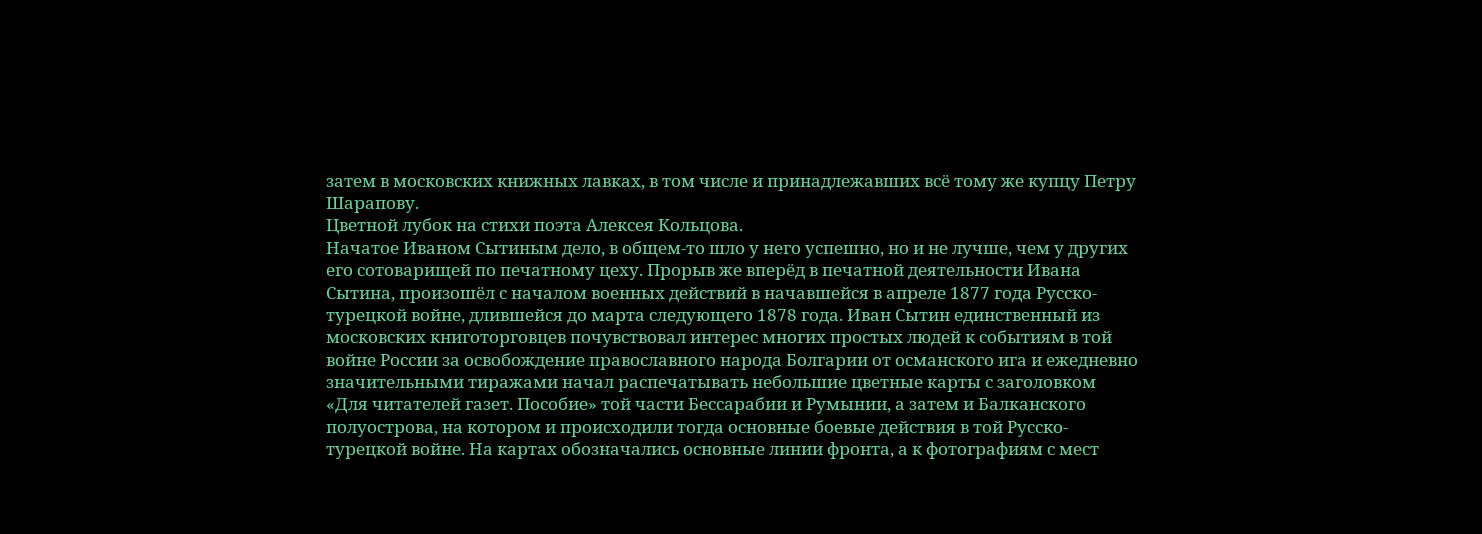затем в московских книжных лавках, в том числе и принадлежавших всё тому же купцу Петру Шарапову.
Цветной лубок на стихи поэта Алексея Кольцова.
Начатое Иваном Сытиным дело, в общем-то шло у него успешно, но и не лучше, чем у других его сотоварищей по печатному цеху. Прорыв же вперёд в печатной деятельности Ивана Сытина, произошёл с началом военных действий в начавшейся в апреле 1877 года Русско-турецкой войне, длившейся до марта следующего 1878 года. Иван Сытин единственный из московских книготорговцев почувствовал интерес многих простых людей к событиям в той войне России за освобождение православного народа Болгарии от османского ига и ежедневно значительными тиражами начал распечатывать небольшие цветные карты с заголовком «Для читателей газет. Пособие» той части Бессарабии и Румынии, а затем и Балканского полуострова, на котором и происходили тогда основные боевые действия в той Русско-турецкой войне. На картах обозначались основные линии фронта, а к фотографиям с мест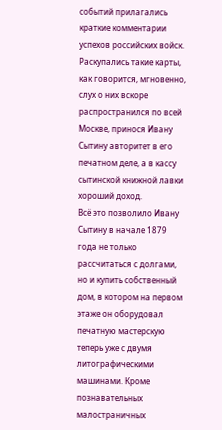событий прилагались краткие комментарии успехов российских войск. Раскупались такие карты, как говорится, мгновенно, слух о них вскоре распространился по всей Москве, принося Ивану Сытину авторитет в его печатном деле, а в кассу сытинской книжной лавки хороший доход.
Всё это позволило Ивану Сытину в начале 1879 года не только рассчитаться с долгами, но и купить собственный дом, в котором на первом этаже он оборудовал печатную мастерскую теперь уже с двумя литографическими машинами. Кроме познавательных малостраничных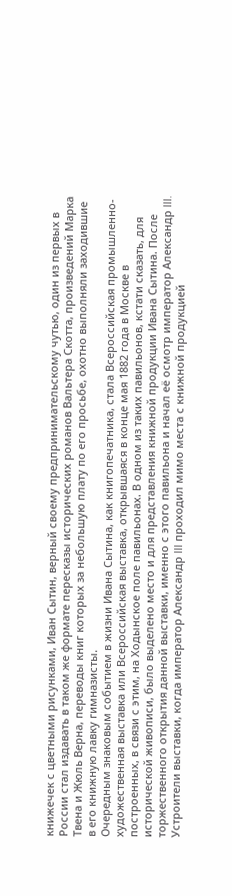книжечек с цветными рисунками, Иван Сытин, верный своему предпринимательскому чутью, один из первых в России стал издавать в таком же формате пересказы исторических романов Вальтера Скотта, произведений Марка Твена и Жюль Верна, переводы книг которых за небольшую плату по его просьбе, охотно выполняли заходившие в его книжную лавку гимназисты.
Очередным знаковым событием в жизни Ивана Сытина, как книгопечатника, стала Всероссийская промышленно-художественная выставка или Всероссийская выставка, открывшаяся в конце мая 1882 года в Москве в построенных, в связи с этим, на Ходынское поле павильонах. В одном из таких павильонов, кстати сказать, для исторической живописи, было выделено место и для представления книжной продукции Ивана Сытина. После торжественного открытия данной выставки, именно с этого павильона и начал её осмотр император Александр III. Устроители выставки, когда император Александр III проходил мимо места с книжной продукцией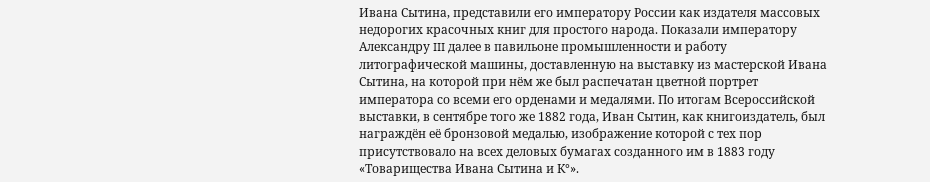Ивана Сытина, представили его императору России как издателя массовых недорогих красочных книг для простого народа. Показали императору Александру III далее в павильоне промышленности и работу литографической машины, доставленную на выставку из мастерской Ивана Сытина, на которой при нём же был распечатан цветной портрет императора со всеми его орденами и медалями. По итогам Всероссийской выставки, в сентябре того же 1882 года, Иван Сытин, как книгоиздатель, был награждён её бронзовой медалью, изображение которой с тех пор присутствовало на всех деловых бумагах созданного им в 1883 году «Товарищества Ивана Сытина и К°».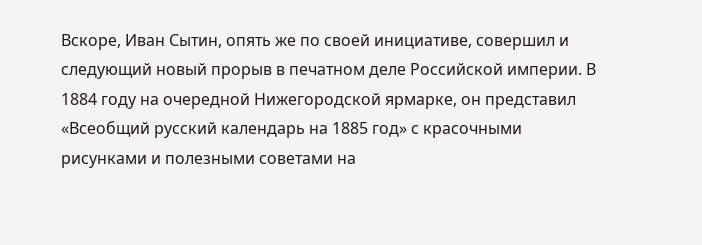Вскоре, Иван Сытин, опять же по своей инициативе, совершил и следующий новый прорыв в печатном деле Российской империи. В 1884 году на очередной Нижегородской ярмарке, он представил «Всеобщий русский календарь на 1885 год» с красочными рисунками и полезными советами на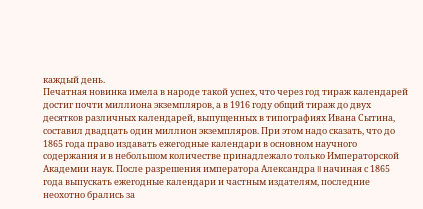каждый день.
Печатная новинка имела в народе такой успех, что через год тираж календарей достиг почти миллиона экземпляров, а в 1916 году общий тираж до двух десятков различных календарей, выпущенных в типографиях Ивана Сытина, составил двадцать один миллион экземпляров. При этом надо сказать, что до 1865 года право издавать ежегодные календари в основном научного содержания и в небольшом количестве принадлежало только Императорской Академии наук. После разрешения императора Александра II начиная с 1865 года выпускать ежегодные календари и частным издателям, последние неохотно брались за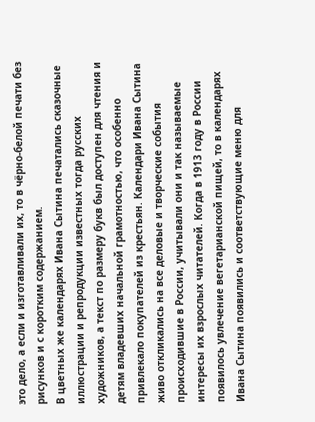это дело, а если и изготавливали их, то в чёрно-белой печати без рисунков и с коротким содержанием.
В цветных же календарях Ивана Сытина печатались сказочные иллюстрации и репродукции известных тогда русских художников, а текст по размеру букв был доступен для чтения и детям владевших начальной грамотностью, что особенно привлекало покупателей из крестьян. Календари Ивана Сытина живо откликались на все деловые и творческие события происходившие в России, учитывали они и так называемые интересы их взрослых читателей. Когда в 1913 году в России появилось увлечение вегетарианской пищей, то в календарях Ивана Сытина появились и соответствующие меню для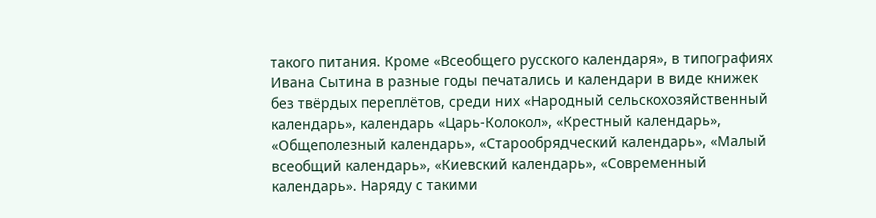такого питания. Кроме «Всеобщего русского календаря», в типографиях Ивана Сытина в разные годы печатались и календари в виде книжек без твёрдых переплётов, среди них «Народный сельскохозяйственный календарь», календарь «Царь-Колокол», «Крестный календарь», «Общеполезный календарь», «Старообрядческий календарь», «Малый всеобщий календарь», «Киевский календарь», «Современный календарь». Наряду с такими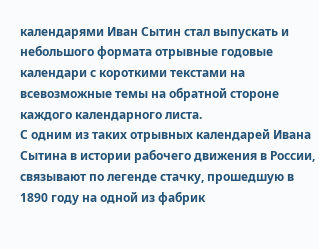календарями Иван Сытин стал выпускать и небольшого формата отрывные годовые календари с короткими текстами на всевозможные темы на обратной стороне каждого календарного листа.
С одним из таких отрывных календарей Ивана Сытина в истории рабочего движения в России, связывают по легенде стачку, прошедшую в 1890 году на одной из фабрик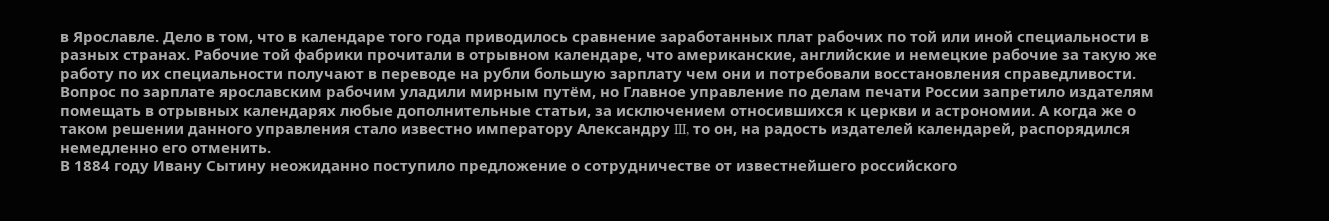в Ярославле. Дело в том, что в календаре того года приводилось сравнение заработанных плат рабочих по той или иной специальности в разных странах. Рабочие той фабрики прочитали в отрывном календаре, что американские, английские и немецкие рабочие за такую же работу по их специальности получают в переводе на рубли большую зарплату чем они и потребовали восстановления справедливости. Вопрос по зарплате ярославским рабочим уладили мирным путём, но Главное управление по делам печати России запретило издателям помещать в отрывных календарях любые дополнительные статьи, за исключением относившихся к церкви и астрономии. А когда же о таком решении данного управления стало известно императору Александру III, то он, на радость издателей календарей, распорядился немедленно его отменить.
В 1884 году Ивану Сытину неожиданно поступило предложение о сотрудничестве от известнейшего российского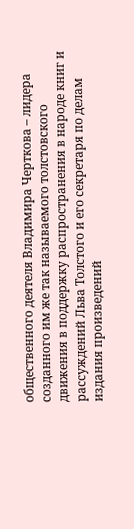общественного деятеля Владимира Черткова – лидера созданного им же так называемого толстовского движения в поддержку распространения в народе книг и рассуждений Льва Толстого и его секретаря по делам издания произведений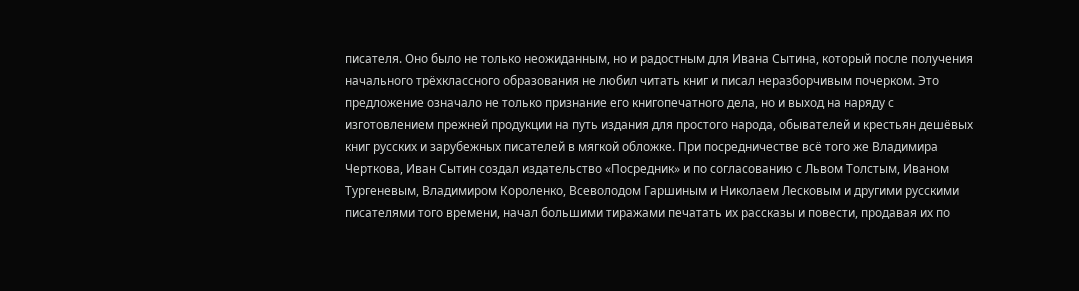писателя. Оно было не только неожиданным, но и радостным для Ивана Сытина, который после получения начального трёхклассного образования не любил читать книг и писал неразборчивым почерком. Это предложение означало не только признание его книгопечатного дела, но и выход на наряду с изготовлением прежней продукции на путь издания для простого народа, обывателей и крестьян дешёвых книг русских и зарубежных писателей в мягкой обложке. При посредничестве всё того же Владимира Черткова, Иван Сытин создал издательство «Посредник» и по согласованию с Львом Толстым, Иваном Тургеневым, Владимиром Короленко, Всеволодом Гаршиным и Николаем Лесковым и другими русскими писателями того времени, начал большими тиражами печатать их рассказы и повести, продавая их по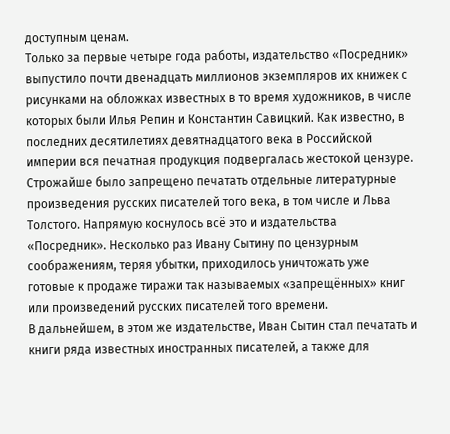доступным ценам.
Только за первые четыре года работы, издательство «Посредник» выпустило почти двенадцать миллионов экземпляров их книжек с рисунками на обложках известных в то время художников, в числе которых были Илья Репин и Константин Савицкий. Как известно, в последних десятилетиях девятнадцатого века в Российской империи вся печатная продукция подвергалась жестокой цензуре. Строжайше было запрещено печатать отдельные литературные произведения русских писателей того века, в том числе и Льва Толстого. Напрямую коснулось всё это и издательства «Посредник». Несколько раз Ивану Сытину по цензурным соображениям, теряя убытки, приходилось уничтожать уже готовые к продаже тиражи так называемых «запрещённых» книг или произведений русских писателей того времени.
В дальнейшем, в этом же издательстве, Иван Сытин стал печатать и книги ряда известных иностранных писателей, а также для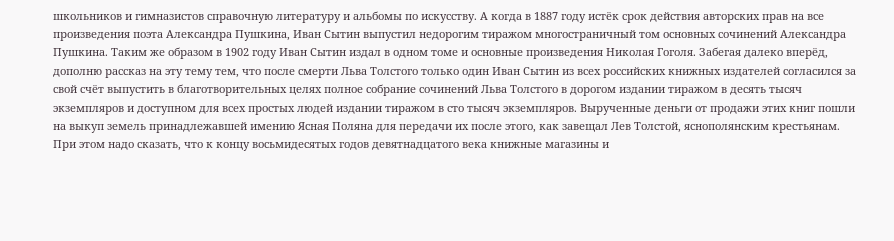школьников и гимназистов справочную литературу и альбомы по искусству. А когда в 1887 году истёк срок действия авторских прав на все произведения поэта Александра Пушкина, Иван Сытин выпустил недорогим тиражом многостраничный том основных сочинений Александра Пушкина. Таким же образом в 1902 году Иван Сытин издал в одном томе и основные произведения Николая Гоголя. Забегая далеко вперёд, дополню рассказ на эту тему тем, что после смерти Льва Толстого только один Иван Сытин из всех российских книжных издателей согласился за свой счёт выпустить в благотворительных целях полное собрание сочинений Льва Толстого в дорогом издании тиражом в десять тысяч экземпляров и доступном для всех простых людей издании тиражом в сто тысяч экземпляров. Вырученные деньги от продажи этих книг пошли на выкуп земель принадлежавшей имению Ясная Поляна для передачи их после этого, как завещал Лев Толстой, яснополянским крестьянам. При этом надо сказать, что к концу восьмидесятых годов девятнадцатого века книжные магазины и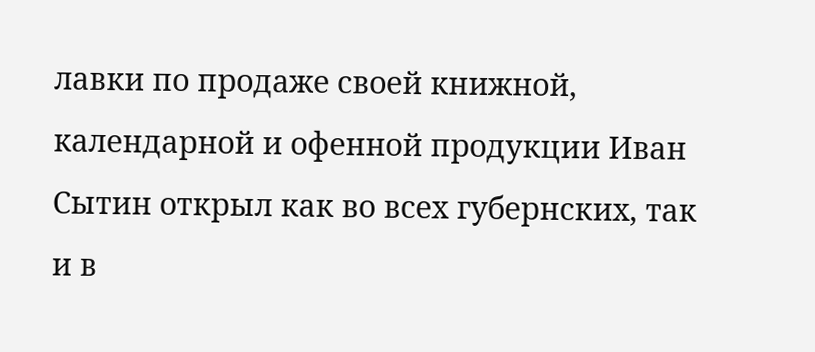лавки по продаже своей книжной, календарной и офенной продукции Иван Сытин открыл как во всех губернских, так и в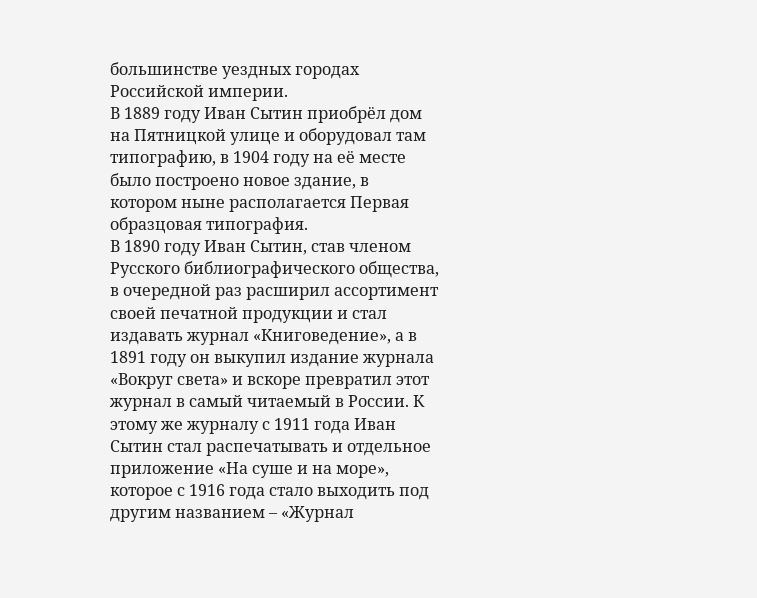большинстве уездных городах Российской империи.
В 1889 году Иван Сытин приобрёл дом на Пятницкой улице и оборудовал там типографию, в 1904 году на её месте было построено новое здание, в котором ныне располагается Первая образцовая типография.
В 1890 году Иван Сытин, став членом Русского библиографического общества, в очередной раз расширил ассортимент своей печатной продукции и стал издавать журнал «Книговедение», а в 1891 году он выкупил издание журнала «Вокруг света» и вскоре превратил этот журнал в самый читаемый в России. К этому же журналу с 1911 года Иван Сытин стал распечатывать и отдельное приложение «На суше и на море», которое с 1916 года стало выходить под другим названием – «Журнал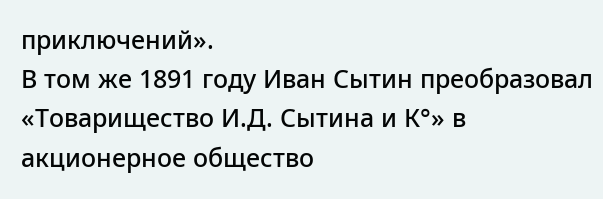приключений».
В том же 1891 году Иван Сытин преобразовал «Товарищество И.Д. Сытина и К°» в акционерное общество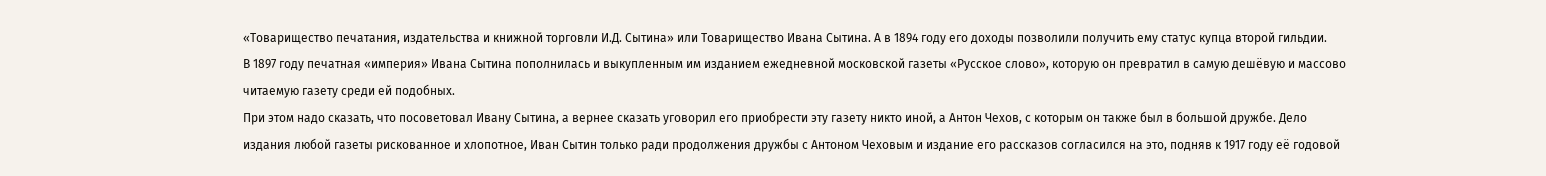«Товарищество печатания, издательства и книжной торговли И.Д. Сытина» или Товарищество Ивана Сытина. А в 1894 году его доходы позволили получить ему статус купца второй гильдии.
В 1897 году печатная «империя» Ивана Сытина пополнилась и выкупленным им изданием ежедневной московской газеты «Русское слово», которую он превратил в самую дешёвую и массово читаемую газету среди ей подобных.
При этом надо сказать, что посоветовал Ивану Сытина, а вернее сказать уговорил его приобрести эту газету никто иной, а Антон Чехов, с которым он также был в большой дружбе. Дело издания любой газеты рискованное и хлопотное, Иван Сытин только ради продолжения дружбы с Антоном Чеховым и издание его рассказов согласился на это, подняв к 1917 году её годовой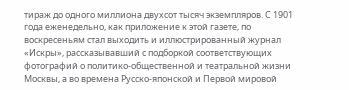тираж до одного миллиона двухсот тысяч экземпляров. С 1901 года еженедельно, как приложение к этой газете, по воскресеньям стал выходить и иллюстрированный журнал «Искры», рассказывавший с подборкой соответствующих фотографий о политико-общественной и театральной жизни Москвы, а во времена Русско-японской и Первой мировой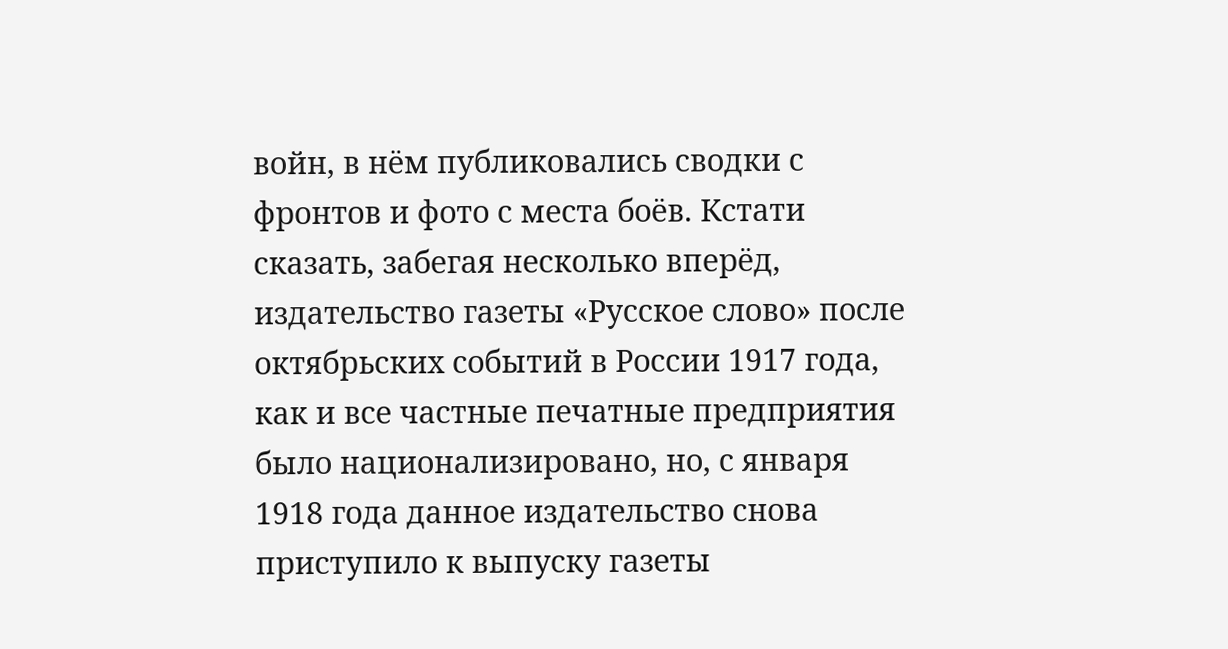войн, в нём публиковались сводки с фронтов и фото с места боёв. Кстати сказать, забегая несколько вперёд, издательство газеты «Русское слово» после октябрьских событий в России 1917 года, как и все частные печатные предприятия было национализировано, но, с января 1918 года данное издательство снова приступило к выпуску газеты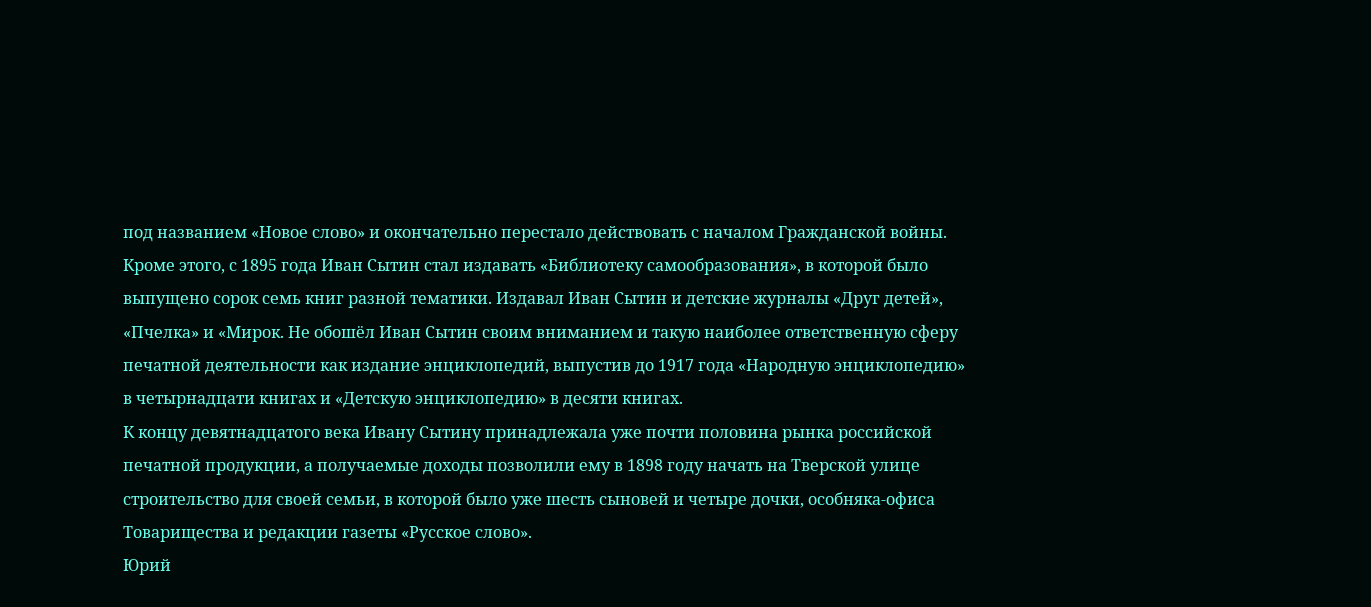под названием «Новое слово» и окончательно перестало действовать с началом Гражданской войны.
Кроме этого, с 1895 года Иван Сытин стал издавать «Библиотеку самообразования», в которой было выпущено сорок семь книг разной тематики. Издавал Иван Сытин и детские журналы «Друг детей», «Пчелка» и «Мирок. Не обошёл Иван Сытин своим вниманием и такую наиболее ответственную сферу печатной деятельности как издание энциклопедий, выпустив до 1917 года «Народную энциклопедию» в четырнадцати книгах и «Детскую энциклопедию» в десяти книгах.
К концу девятнадцатого века Ивану Сытину принадлежала уже почти половина рынка российской печатной продукции, а получаемые доходы позволили ему в 1898 году начать на Тверской улице строительство для своей семьи, в которой было уже шесть сыновей и четыре дочки, особняка-офиса Товарищества и редакции газеты «Русское слово».
Юрий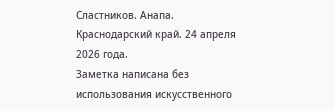Сластников. Анапа. Краснодарский край. 24 апреля 2026 года.
Заметка написана без использования искусственного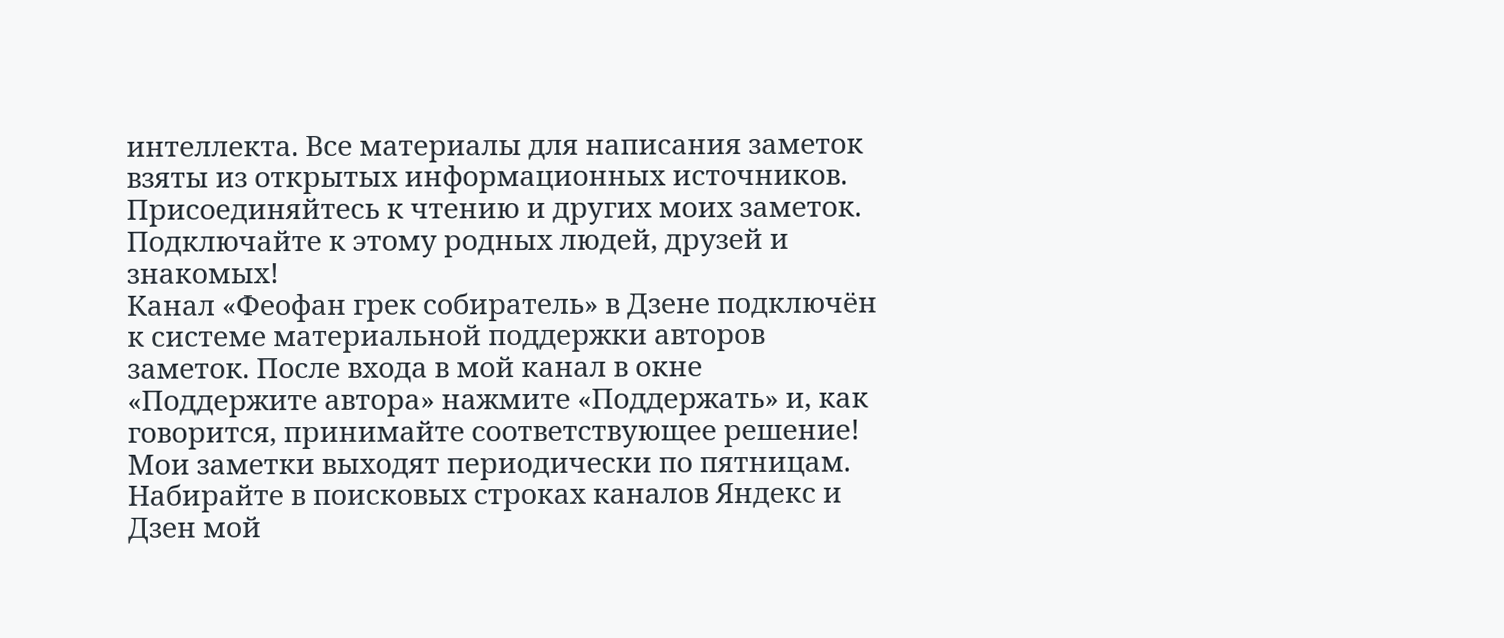интеллекта. Все материалы для написания заметок взяты из открытых информационных источников. Присоединяйтесь к чтению и других моих заметок. Подключайте к этому родных людей, друзей и знакомых!
Канал «Феофан грек собиратель» в Дзене подключён к системе материальной поддержки авторов заметок. После входа в мой канал в окне «Поддержите автора» нажмите «Поддержать» и, как говорится, принимайте соответствующее решение!
Мои заметки выходят периодически по пятницам.
Набирайте в поисковых строках каналов Яндекс и Дзен мой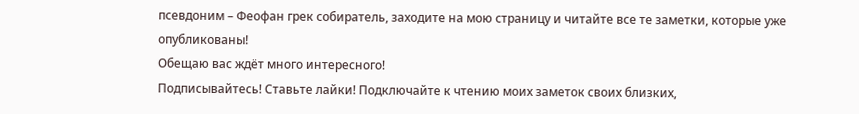псевдоним – Феофан грек собиратель, заходите на мою страницу и читайте все те заметки, которые уже опубликованы!
Обещаю вас ждёт много интересного!
Подписывайтесь! Ставьте лайки! Подключайте к чтению моих заметок своих близких,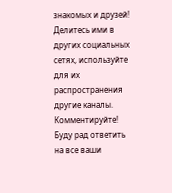знакомых и друзей! Делитесь ими в других социальных сетях, используйте для их распространения другие каналы. Комментируйте! Буду рад ответить на все ваши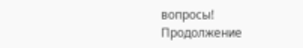вопросы!
Продолжение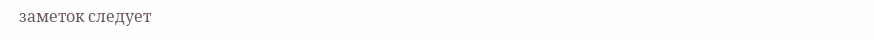заметок следует